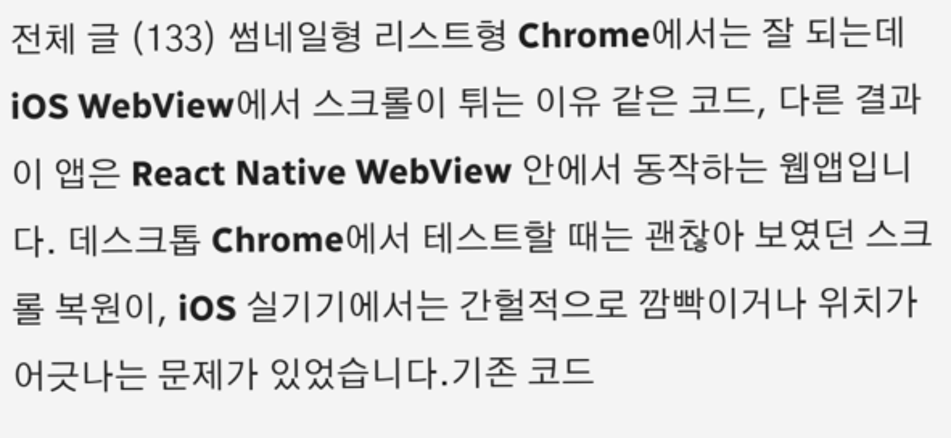전체 글 (133) 썸네일형 리스트형 Chrome에서는 잘 되는데 iOS WebView에서 스크롤이 튀는 이유 같은 코드, 다른 결과이 앱은 React Native WebView 안에서 동작하는 웹앱입니다. 데스크톱 Chrome에서 테스트할 때는 괜찮아 보였던 스크롤 복원이, iOS 실기기에서는 간헐적으로 깜빡이거나 위치가 어긋나는 문제가 있었습니다.기존 코드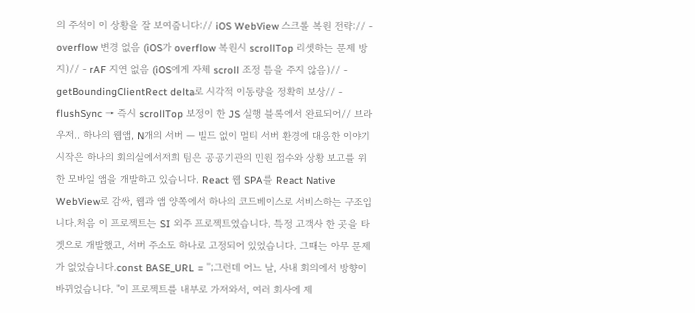의 주석이 이 상황을 잘 보여줍니다:// iOS WebView 스크롤 복원 전략:// - overflow 변경 없음 (iOS가 overflow 복원시 scrollTop 리셋하는 문제 방지)// - rAF 지연 없음 (iOS에게 자체 scroll 조정 틈을 주지 않음)// - getBoundingClientRect delta로 시각적 이동량을 정확히 보상// - flushSync → 즉시 scrollTop 보정이 한 JS 실행 블록에서 완료되어// 브라우저.. 하나의 웹앱, N개의 서버 — 빌드 없이 멀티 서버 환경에 대응한 이야기 시작은 하나의 회의실에서저희 팀은 공공기관의 민원 접수와 상황 보고를 위한 모바일 앱을 개발하고 있습니다. React 웹 SPA를 React Native WebView로 감싸, 웹과 앱 양쪽에서 하나의 코드베이스로 서비스하는 구조입니다.처음 이 프로젝트는 SI 외주 프로젝트였습니다. 특정 고객사 한 곳을 타겟으로 개발했고, 서버 주소도 하나로 고정되어 있었습니다. 그때는 아무 문제가 없었습니다.const BASE_URL = '';그런데 어느 날, 사내 회의에서 방향이 바뀌었습니다. "이 프로젝트를 내부로 가져와서, 여러 회사에 제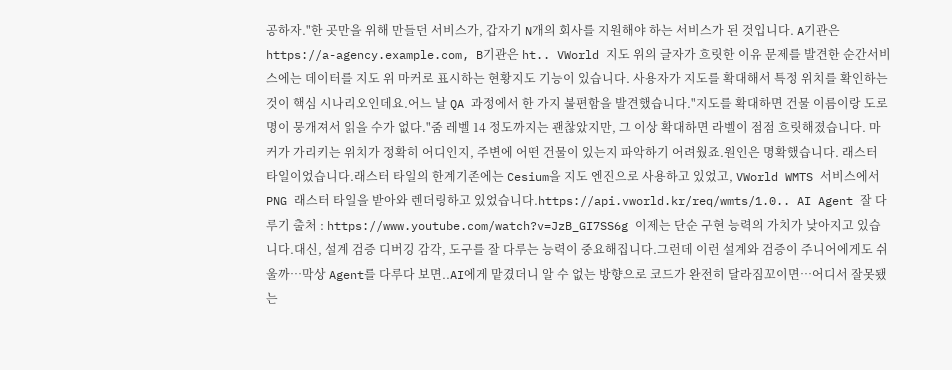공하자."한 곳만을 위해 만들던 서비스가, 갑자기 N개의 회사를 지원해야 하는 서비스가 된 것입니다. A기관은 https://a-agency.example.com, B기관은 ht.. VWorld 지도 위의 글자가 흐릿한 이유 문제를 발견한 순간서비스에는 데이터를 지도 위 마커로 표시하는 현황지도 기능이 있습니다. 사용자가 지도를 확대해서 특정 위치를 확인하는 것이 핵심 시나리오인데요.어느 날 QA 과정에서 한 가지 불편함을 발견했습니다."지도를 확대하면 건물 이름이랑 도로명이 뭉개져서 읽을 수가 없다."줌 레벨 14 정도까지는 괜찮았지만, 그 이상 확대하면 라벨이 점점 흐릿해졌습니다. 마커가 가리키는 위치가 정확히 어디인지, 주변에 어떤 건물이 있는지 파악하기 어려웠죠.원인은 명확했습니다. 래스터 타일이었습니다.래스터 타일의 한계기존에는 Cesium을 지도 엔진으로 사용하고 있었고, VWorld WMTS 서비스에서 PNG 래스터 타일을 받아와 렌더링하고 있었습니다.https://api.vworld.kr/req/wmts/1.0.. AI Agent 잘 다루기 출처 : https://www.youtube.com/watch?v=JzB_GI7SS6g 이제는 단순 구현 능력의 가치가 낮아지고 있습니다.대신, 설계 검증 디버깅 감각, 도구를 잘 다루는 능력이 중요해집니다.그런데 이런 설계와 검증이 주니어에게도 쉬울까…막상 Agent를 다루다 보면..AI에게 맡겼더니 알 수 없는 방향으로 코드가 완전히 달라짐꼬이면…어디서 잘못됐는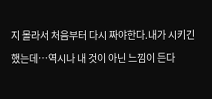지 몰라서 처음부터 다시 짜야한다.내가 시키긴 했는데…역시나 내 것이 아닌 느낌이 든다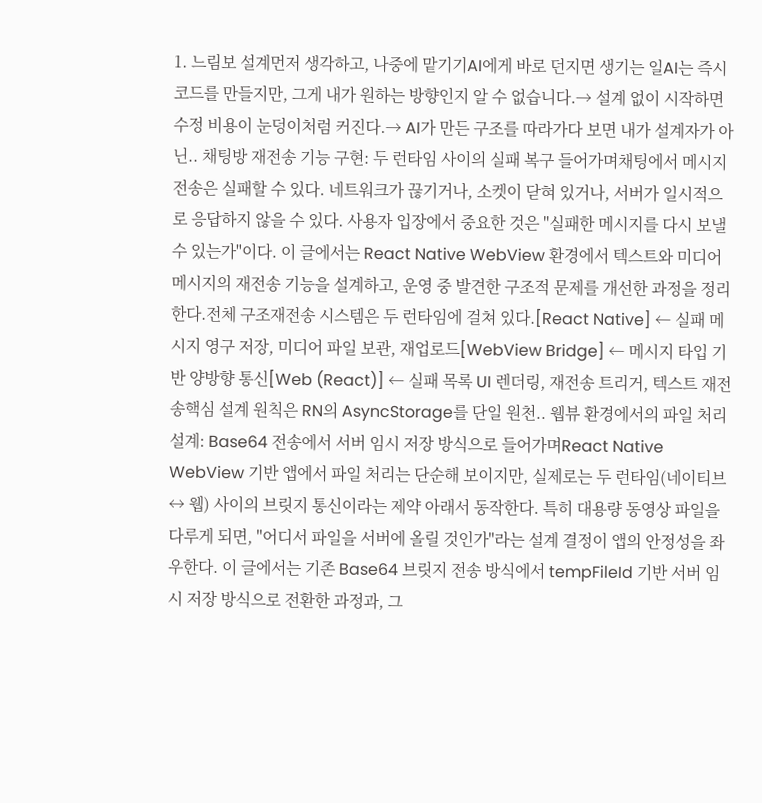1. 느림보 설계먼저 생각하고, 나중에 맡기기AI에게 바로 던지면 생기는 일AI는 즉시 코드를 만들지만, 그게 내가 원하는 방향인지 알 수 없습니다.→ 설계 없이 시작하면 수정 비용이 눈덩이처럼 커진다.→ AI가 만든 구조를 따라가다 보면 내가 설계자가 아닌.. 채팅방 재전송 기능 구현: 두 런타임 사이의 실패 복구 들어가며채팅에서 메시지 전송은 실패할 수 있다. 네트워크가 끊기거나, 소켓이 닫혀 있거나, 서버가 일시적으로 응답하지 않을 수 있다. 사용자 입장에서 중요한 것은 "실패한 메시지를 다시 보낼 수 있는가"이다. 이 글에서는 React Native WebView 환경에서 텍스트와 미디어 메시지의 재전송 기능을 설계하고, 운영 중 발견한 구조적 문제를 개선한 과정을 정리한다.전체 구조재전송 시스템은 두 런타임에 걸쳐 있다.[React Native] ← 실패 메시지 영구 저장, 미디어 파일 보관, 재업로드[WebView Bridge] ← 메시지 타입 기반 양방향 통신[Web (React)] ← 실패 목록 UI 렌더링, 재전송 트리거, 텍스트 재전송핵심 설계 원칙은 RN의 AsyncStorage를 단일 원천.. 웹뷰 환경에서의 파일 처리 설계: Base64 전송에서 서버 임시 저장 방식으로 들어가며React Native WebView 기반 앱에서 파일 처리는 단순해 보이지만, 실제로는 두 런타임(네이티브 ↔ 웹) 사이의 브릿지 통신이라는 제약 아래서 동작한다. 특히 대용량 동영상 파일을 다루게 되면, "어디서 파일을 서버에 올릴 것인가"라는 설계 결정이 앱의 안정성을 좌우한다. 이 글에서는 기존 Base64 브릿지 전송 방식에서 tempFileId 기반 서버 임시 저장 방식으로 전환한 과정과, 그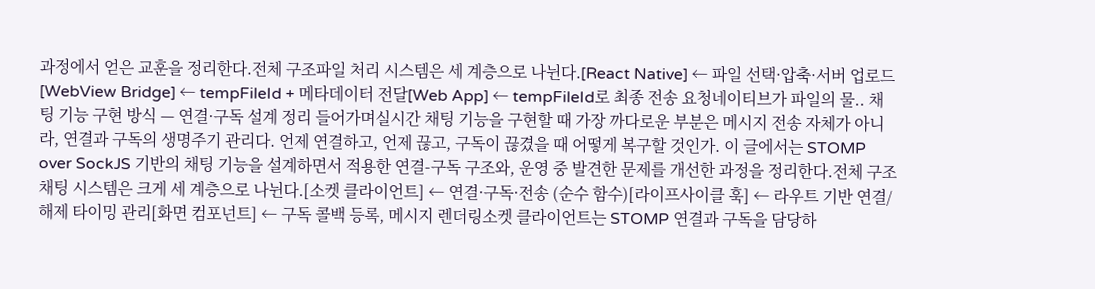과정에서 얻은 교훈을 정리한다.전체 구조파일 처리 시스템은 세 계층으로 나뉜다.[React Native] ← 파일 선택·압축·서버 업로드[WebView Bridge] ← tempFileId + 메타데이터 전달[Web App] ← tempFileId로 최종 전송 요청네이티브가 파일의 물.. 채팅 기능 구현 방식 — 연결·구독 설계 정리 들어가며실시간 채팅 기능을 구현할 때 가장 까다로운 부분은 메시지 전송 자체가 아니라, 연결과 구독의 생명주기 관리다. 언제 연결하고, 언제 끊고, 구독이 끊겼을 때 어떻게 복구할 것인가. 이 글에서는 STOMP over SockJS 기반의 채팅 기능을 설계하면서 적용한 연결-구독 구조와, 운영 중 발견한 문제를 개선한 과정을 정리한다.전체 구조채팅 시스템은 크게 세 계층으로 나뉜다.[소켓 클라이언트] ← 연결·구독·전송 (순수 함수)[라이프사이클 훅] ← 라우트 기반 연결/해제 타이밍 관리[화면 컴포넌트] ← 구독 콜백 등록, 메시지 렌더링소켓 클라이언트는 STOMP 연결과 구독을 담당하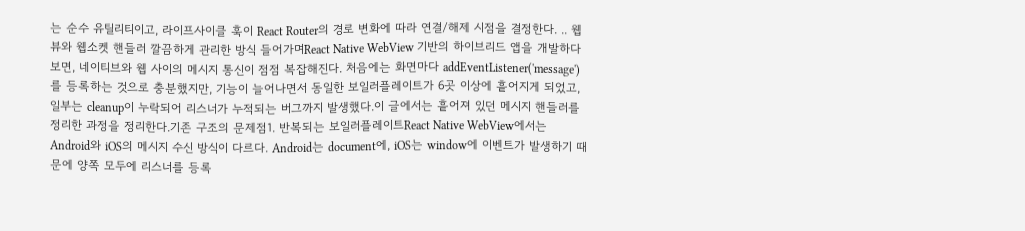는 순수 유틸리티이고, 라이프사이클 훅이 React Router의 경로 변화에 따라 연결/해제 시점을 결정한다. .. 웹뷰와 웹소켓 핸들러 깔끔하게 관리한 방식 들어가며React Native WebView 기반의 하이브리드 앱을 개발하다 보면, 네이티브와 웹 사이의 메시지 통신이 점점 복잡해진다. 처음에는 화면마다 addEventListener('message')를 등록하는 것으로 충분했지만, 기능이 늘어나면서 동일한 보일러플레이트가 6곳 이상에 흩어지게 되었고, 일부는 cleanup이 누락되어 리스너가 누적되는 버그까지 발생했다.이 글에서는 흩어져 있던 메시지 핸들러를 정리한 과정을 정리한다.기존 구조의 문제점1. 반복되는 보일러플레이트React Native WebView에서는 Android와 iOS의 메시지 수신 방식이 다르다. Android는 document에, iOS는 window에 이벤트가 발생하기 때문에 양쪽 모두에 리스너를 등록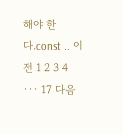해야 한다.const .. 이전 1 2 3 4 ··· 17 다음